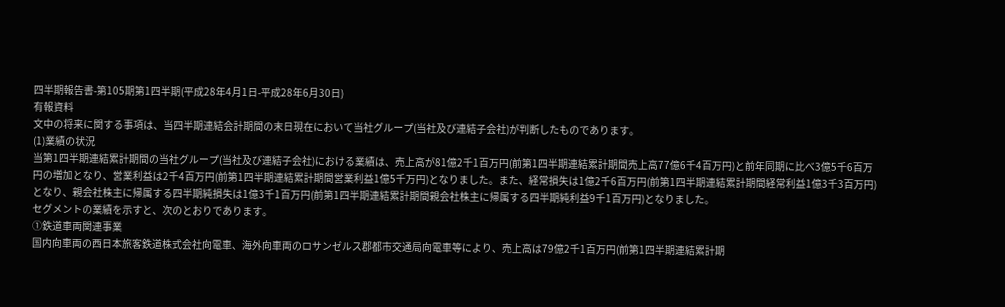四半期報告書-第105期第1四半期(平成28年4月1日-平成28年6月30日)
有報資料
文中の将来に関する事項は、当四半期連結会計期間の末日現在において当社グループ(当社及び連結子会社)が判断したものであります。
(1)業績の状況
当第1四半期連結累計期間の当社グループ(当社及び連結子会社)における業績は、売上高が81億2千1百万円(前第1四半期連結累計期間売上高77億6千4百万円)と前年同期に比べ3億5千6百万円の増加となり、営業利益は2千4百万円(前第1四半期連結累計期間営業利益1億5千万円)となりました。また、経常損失は1億2千6百万円(前第1四半期連結累計期間経常利益1億3千3百万円)となり、親会社株主に帰属する四半期純損失は1億3千1百万円(前第1四半期連結累計期間親会社株主に帰属する四半期純利益9千1百万円)となりました。
セグメントの業績を示すと、次のとおりであります。
①鉄道車両関連事業
国内向車両の西日本旅客鉄道株式会社向電車、海外向車両のロサンゼルス郡都市交通局向電車等により、売上高は79億2千1百万円(前第1四半期連結累計期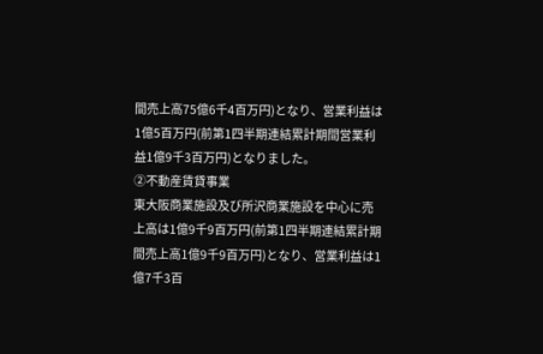間売上高75億6千4百万円)となり、営業利益は1億5百万円(前第1四半期連結累計期間営業利益1億9千3百万円)となりました。
②不動産賃貸事業
東大阪商業施設及び所沢商業施設を中心に売上高は1億9千9百万円(前第1四半期連結累計期間売上高1億9千9百万円)となり、営業利益は1億7千3百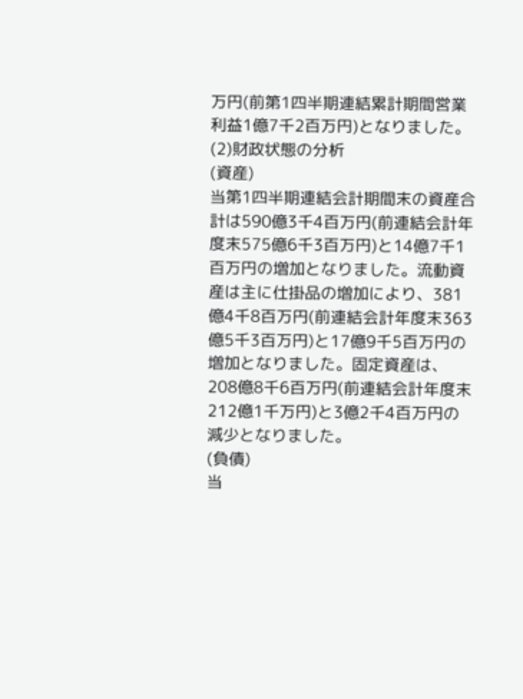万円(前第1四半期連結累計期間営業利益1億7千2百万円)となりました。
(2)財政状態の分析
(資産)
当第1四半期連結会計期間末の資産合計は590億3千4百万円(前連結会計年度末575億6千3百万円)と14億7千1百万円の増加となりました。流動資産は主に仕掛品の増加により、381億4千8百万円(前連結会計年度末363億5千3百万円)と17億9千5百万円の増加となりました。固定資産は、208億8千6百万円(前連結会計年度末212億1千万円)と3億2千4百万円の減少となりました。
(負債)
当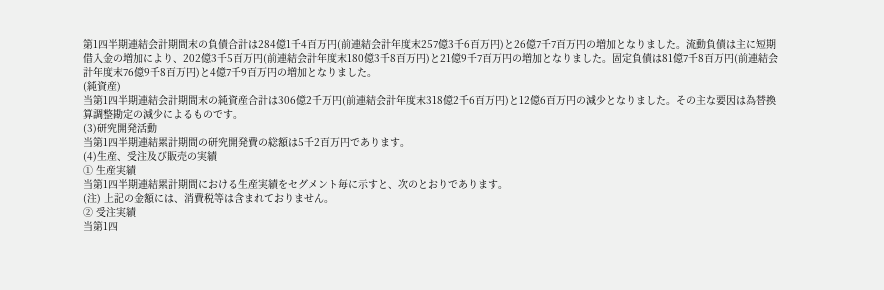第1四半期連結会計期間末の負債合計は284億1千4百万円(前連結会計年度末257億3千6百万円)と26億7千7百万円の増加となりました。流動負債は主に短期借入金の増加により、202億3千5百万円(前連結会計年度末180億3千8百万円)と21億9千7百万円の増加となりました。固定負債は81億7千8百万円(前連結会計年度末76億9千8百万円)と4億7千9百万円の増加となりました。
(純資産)
当第1四半期連結会計期間末の純資産合計は306億2千万円(前連結会計年度末318億2千6百万円)と12億6百万円の減少となりました。その主な要因は為替換算調整勘定の減少によるものです。
(3)研究開発活動
当第1四半期連結累計期間の研究開発費の総額は5千2百万円であります。
(4)生産、受注及び販売の実績
① 生産実績
当第1四半期連結累計期間における生産実績をセグメント毎に示すと、次のとおりであります。
(注) 上記の金額には、消費税等は含まれておりません。
② 受注実績
当第1四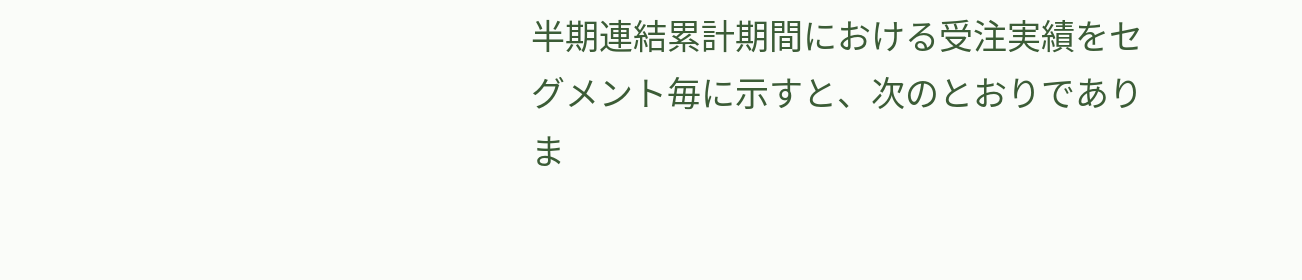半期連結累計期間における受注実績をセグメント毎に示すと、次のとおりでありま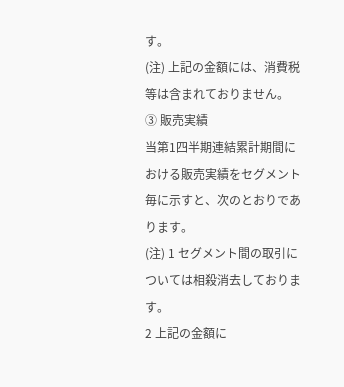す。
(注) 上記の金額には、消費税等は含まれておりません。
③ 販売実績
当第1四半期連結累計期間における販売実績をセグメント毎に示すと、次のとおりであります。
(注) 1 セグメント間の取引については相殺消去しております。
2 上記の金額に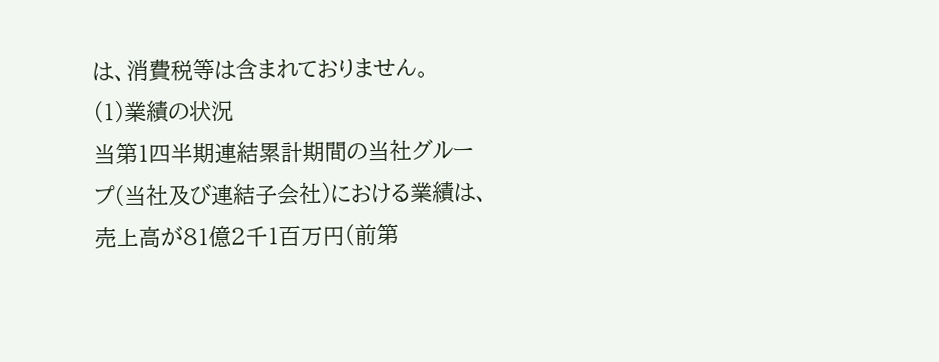は、消費税等は含まれておりません。
(1)業績の状況
当第1四半期連結累計期間の当社グループ(当社及び連結子会社)における業績は、売上高が81億2千1百万円(前第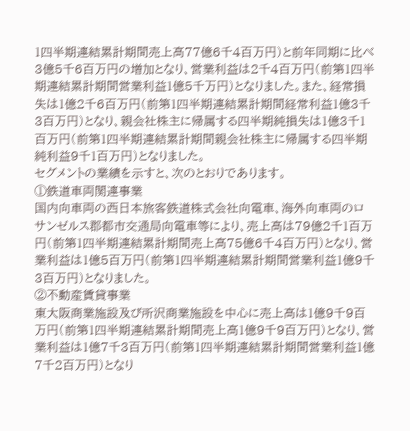1四半期連結累計期間売上高77億6千4百万円)と前年同期に比べ3億5千6百万円の増加となり、営業利益は2千4百万円(前第1四半期連結累計期間営業利益1億5千万円)となりました。また、経常損失は1億2千6百万円(前第1四半期連結累計期間経常利益1億3千3百万円)となり、親会社株主に帰属する四半期純損失は1億3千1百万円(前第1四半期連結累計期間親会社株主に帰属する四半期純利益9千1百万円)となりました。
セグメントの業績を示すと、次のとおりであります。
①鉄道車両関連事業
国内向車両の西日本旅客鉄道株式会社向電車、海外向車両のロサンゼルス郡都市交通局向電車等により、売上高は79億2千1百万円(前第1四半期連結累計期間売上高75億6千4百万円)となり、営業利益は1億5百万円(前第1四半期連結累計期間営業利益1億9千3百万円)となりました。
②不動産賃貸事業
東大阪商業施設及び所沢商業施設を中心に売上高は1億9千9百万円(前第1四半期連結累計期間売上高1億9千9百万円)となり、営業利益は1億7千3百万円(前第1四半期連結累計期間営業利益1億7千2百万円)となり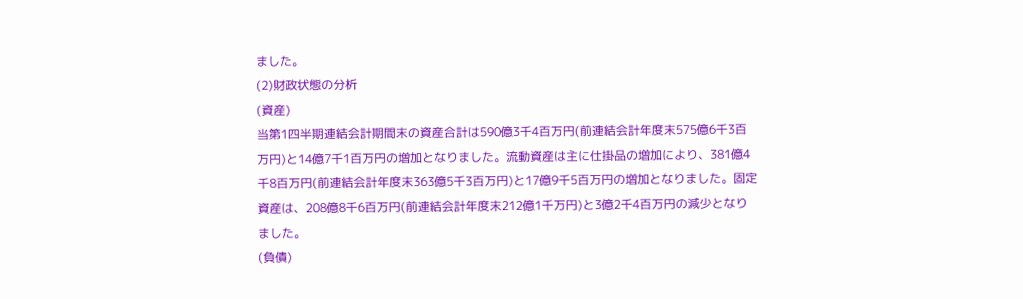ました。
(2)財政状態の分析
(資産)
当第1四半期連結会計期間末の資産合計は590億3千4百万円(前連結会計年度末575億6千3百万円)と14億7千1百万円の増加となりました。流動資産は主に仕掛品の増加により、381億4千8百万円(前連結会計年度末363億5千3百万円)と17億9千5百万円の増加となりました。固定資産は、208億8千6百万円(前連結会計年度末212億1千万円)と3億2千4百万円の減少となりました。
(負債)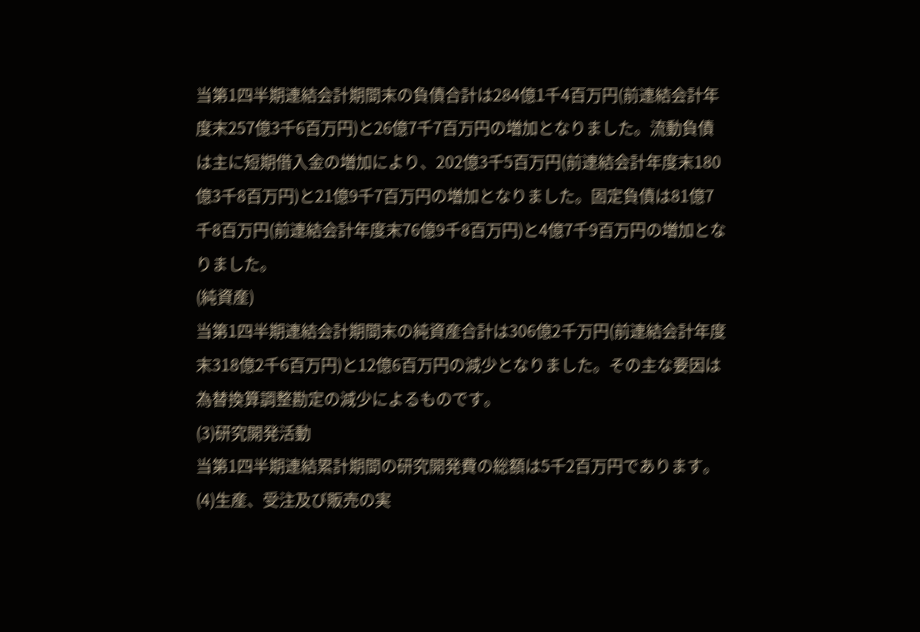当第1四半期連結会計期間末の負債合計は284億1千4百万円(前連結会計年度末257億3千6百万円)と26億7千7百万円の増加となりました。流動負債は主に短期借入金の増加により、202億3千5百万円(前連結会計年度末180億3千8百万円)と21億9千7百万円の増加となりました。固定負債は81億7千8百万円(前連結会計年度末76億9千8百万円)と4億7千9百万円の増加となりました。
(純資産)
当第1四半期連結会計期間末の純資産合計は306億2千万円(前連結会計年度末318億2千6百万円)と12億6百万円の減少となりました。その主な要因は為替換算調整勘定の減少によるものです。
(3)研究開発活動
当第1四半期連結累計期間の研究開発費の総額は5千2百万円であります。
(4)生産、受注及び販売の実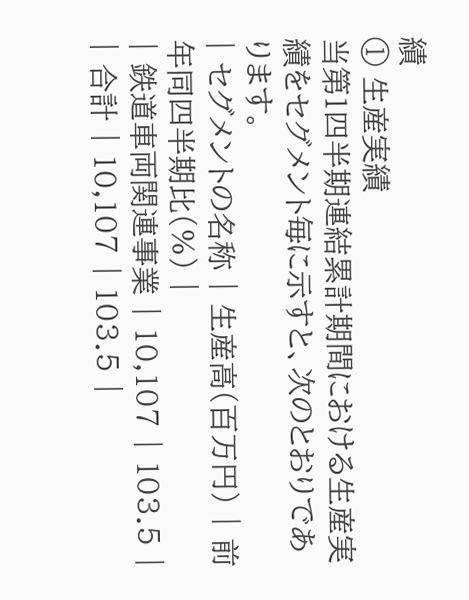績
① 生産実績
当第1四半期連結累計期間における生産実績をセグメント毎に示すと、次のとおりであります。
| セグメントの名称 | 生産高(百万円) | 前年同四半期比(%) |
| 鉄道車両関連事業 | 10,107 | 103.5 |
| 合計 | 10,107 | 103.5 |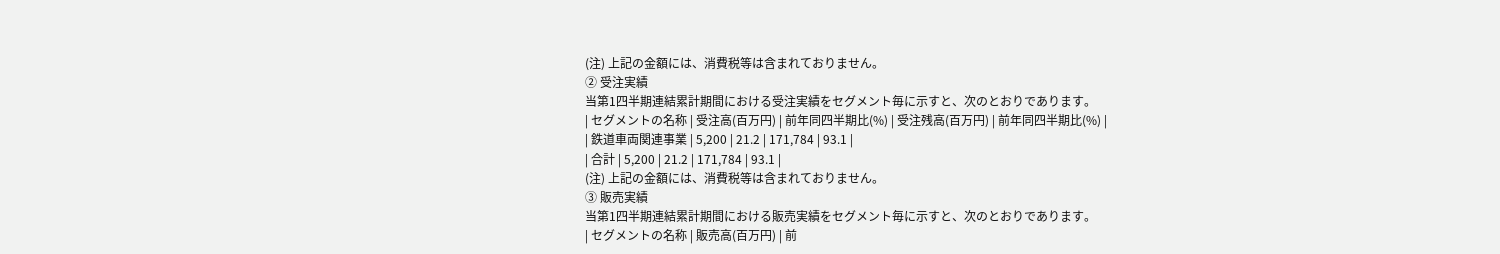(注) 上記の金額には、消費税等は含まれておりません。
② 受注実績
当第1四半期連結累計期間における受注実績をセグメント毎に示すと、次のとおりであります。
| セグメントの名称 | 受注高(百万円) | 前年同四半期比(%) | 受注残高(百万円) | 前年同四半期比(%) |
| 鉄道車両関連事業 | 5,200 | 21.2 | 171,784 | 93.1 |
| 合計 | 5,200 | 21.2 | 171,784 | 93.1 |
(注) 上記の金額には、消費税等は含まれておりません。
③ 販売実績
当第1四半期連結累計期間における販売実績をセグメント毎に示すと、次のとおりであります。
| セグメントの名称 | 販売高(百万円) | 前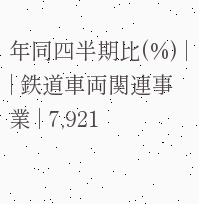年同四半期比(%) |
| 鉄道車両関連事業 | 7,921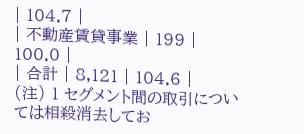| 104.7 |
| 不動産賃貸事業 | 199 | 100.0 |
| 合計 | 8,121 | 104.6 |
(注) 1 セグメント間の取引については相殺消去してお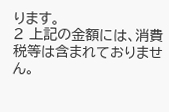ります。
2 上記の金額には、消費税等は含まれておりません。